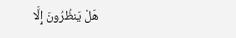هَلْ يَنظُرُونَ إِلَّا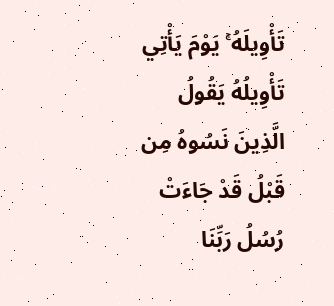تَأْوِيلَهُ ۚ يَوْمَ يَأْتِي تَأْوِيلُهُ يَقُولُ الَّذِينَ نَسُوهُ مِن قَبْلُ قَدْ جَاءَتْ رُسُلُ رَبِّنَا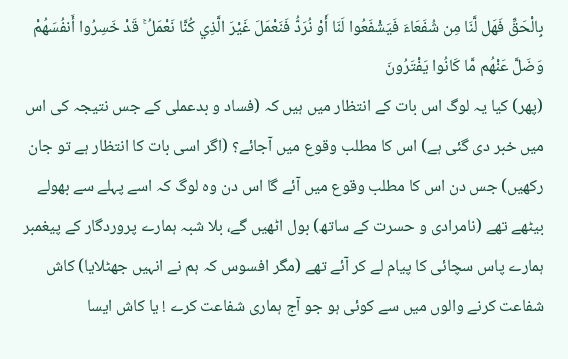بِالْحَقِّ فَهَل لَّنَا مِن شُفَعَاءَ فَيَشْفَعُوا لَنَا أَوْ نُرَدُّ فَنَعْمَلَ غَيْرَ الَّذِي كُنَّا نَعْمَلُ ۚ قَدْ خَسِرُوا أَنفُسَهُمْ وَضَلَّ عَنْهُم مَّا كَانُوا يَفْتَرُونَ
(پھر) کیا یہ لوگ اس بات کے انتظار میں ہیں کہ (فساد و بدعملی کے جس نتیجہ کی اس میں خبر دی گئی ہے) اس کا مطلب وقوع میں آجائے؟ (اگر اسی بات کا انتظار ہے تو جان رکھیں) جس دن اس کا مطلب وقوع میں آئے گا اس دن وہ لوگ کہ اسے پہلے سے بھولے بیٹھے تھے (نامرادی و حسرت کے ساتھ) بول اٹھیں گے، بلا شبہ ہمارے پروردگار کے پیغمبر ہمارے پاس سچائی کا پیام لے کر آئے تھے (مگر افسوس کہ ہم نے انہیں جھٹلایا) کاش شفاعت کرنے والوں میں سے کوئی ہو جو آج ہماری شفاعت کرے ! یا کاش ایسا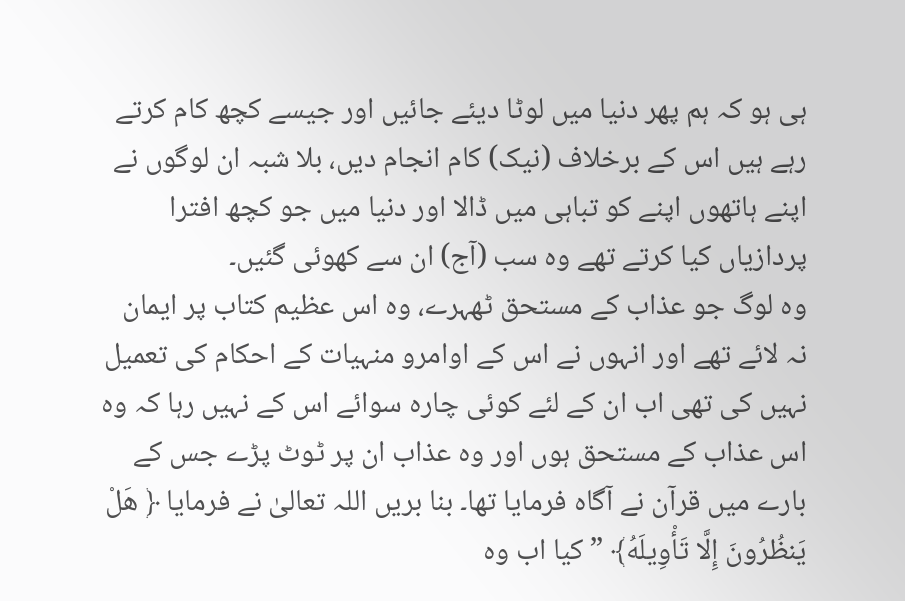ہی ہو کہ ہم پھر دنیا میں لوٹا دیئے جائیں اور جیسے کچھ کام کرتے رہے ہیں اس کے برخلاف (نیک) کام انجام دیں، بلا شبہ ان لوگوں نے اپنے ہاتھوں اپنے کو تباہی میں ڈالا اور دنیا میں جو کچھ افترا پردازیاں کیا کرتے تھے وہ سب (آج) ان سے کھوئی گئیں۔
وہ لوگ جو عذاب کے مستحق ٹھہرے، وہ اس عظیم کتاب پر ایمان نہ لائے تھے اور انہوں نے اس کے اوامرو منہیات کے احکام کی تعمیل نہیں کی تھی اب ان کے لئے کوئی چارہ سوائے اس کے نہیں رہا کہ وہ اس عذاب کے مستحق ہوں اور وہ عذاب ان پر ٹوٹ پڑے جس کے بارے میں قرآن نے آگاہ فرمایا تھا۔ بنا بریں اللہ تعالیٰ نے فرمایا ﴿ هَلْ يَنظُرُونَ إِلَّا تَأْوِيلَهُ﴾ ” کیا اب وہ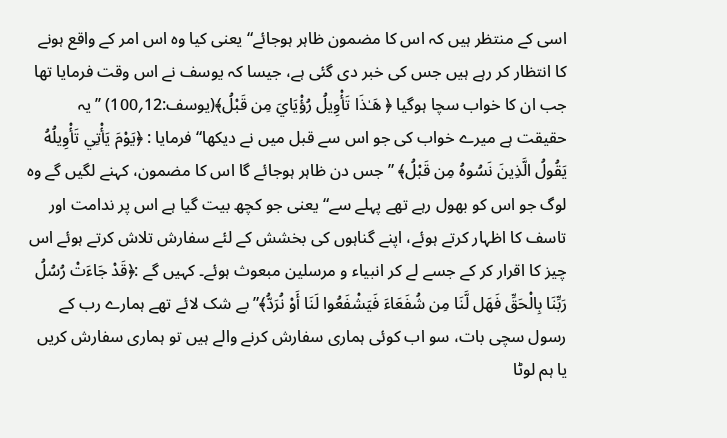اسی کے منتظر ہیں کہ اس کا مضمون ظاہر ہوجائے“ یعنی کیا وہ اس امر کے واقع ہونے کا انتظار کر رہے ہیں جس کی خبر دی گئی ہے، جیسا کہ یوسف نے اس وقت فرمایا تھا جب ان کا خواب سچا ہوگیا ﴿ هَـٰذَا تَأْوِيلُ رُؤْيَايَ مِن قَبْلُ﴾(یوسف:12؍100) ’’یہ حقیقت ہے میرے خواب کی جو اس سے قبل میں نے دیکھا“ فرمایا : ﴿يَوْمَ يَأْتِي تَأْوِيلُهُ يَقُولُ الَّذِينَ نَسُوهُ مِن قَبْلُ﴾ ” جس دن ظاہر ہوجائے گا اس کا مضمون، کہنے لگیں گے وہ لوگ جو اس کو بھول رہے تھے پہلے سے“ یعنی جو کچھ بیت گیا ہے اس پر ندامت اور تاسف کا اظہار کرتے ہوئے، اپنے گناہوں کی بخشش کے لئے سفارش تلاش کرتے ہوئے اس چیز کا اقرار کر کے جسے لے کر انبیاء و مرسلین مبعوث ہوئے۔ کہیں گے :﴿قَدْ جَاءَتْ رُسُلُ رَبِّنَا بِالْحَقِّ فَهَل لَّنَا مِن شُفَعَاءَ فَيَشْفَعُوا لَنَا أَوْ نُرَدُّ﴾” بے شک لائے تھے ہمارے رب کے رسول سچی بات، سو اب کوئی ہماری سفارش کرنے والے ہیں تو ہماری سفارش کریں یا ہم لوٹا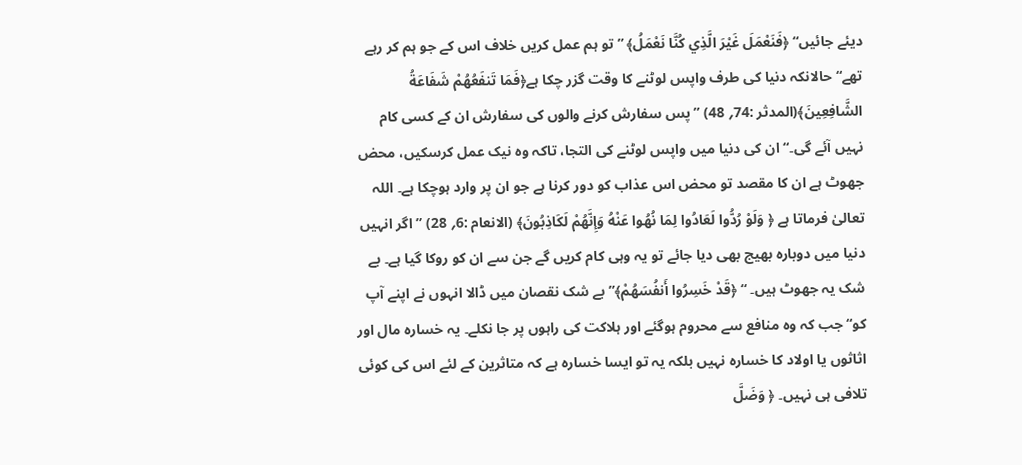دیئے جائیں“ ﴿فَنَعْمَلَ غَيْرَ الَّذِي كُنَّا نَعْمَلُ﴾ ” تو ہم عمل کریں خلاف اس کے جو ہم کر رہے تھے“ حالانکہ دنیا کی طرف واپس لوٹنے کا وقت گزر چکا ہے﴿فَمَا تَنفَعُهُمْ شَفَاعَةُ الشَّافِعِينَ﴾(المدثر :74؍ 48) ” پس سفارش کرنے والوں کی سفارش ان کے کسی کام نہیں آئے گی۔“ ان کی دنیا میں واپس لوٹنے کی التجا، تاکہ وہ نیک عمل کرسکیں، محض جھوٹ ہے ان کا مقصد تو محض اس عذاب کو دور کرنا ہے جو ان پر وارد ہوچکا ہے۔ اللہ تعالیٰ فرماتا ہے ﴿ وَلَوْ رُدُّوا لَعَادُوا لِمَا نُهُوا عَنْهُ وَإِنَّهُمْ لَكَاذِبُونَ﴾ (الانعام :6؍ 28) ” اگر انہیں دنیا میں دوبارہ بھیج بھی دیا جائے تو یہ وہی کام کریں گے جن سے ان کو روکا گیا ہے۔ بے شک یہ جھوٹ ہیں۔ “ ﴿قَدْ خَسِرُوا أَنفُسَهُمْ﴾” بے شک نقصان میں ڈالا انہوں نے اپنے آپ کو“ جب کہ وہ منافع سے محروم ہوگئے اور ہلاکت کی راہوں پر جا نکلے۔ یہ خسارہ مال اور اثاثوں یا اولاد کا خسارہ نہیں بلکہ یہ تو ایسا خسارہ ہے کہ متاثرین کے لئے اس کی کوئی تلافی ہی نہیں۔ ﴿ وَضَلَّ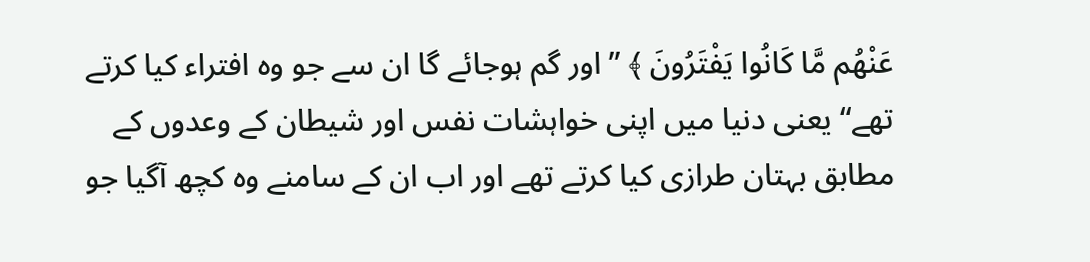عَنْهُم مَّا كَانُوا يَفْتَرُونَ ﴾ ” اور گم ہوجائے گا ان سے جو وہ افتراء کیا کرتے تھے“ یعنی دنیا میں اپنی خواہشات نفس اور شیطان کے وعدوں کے مطابق بہتان طرازی کیا کرتے تھے اور اب ان کے سامنے وہ کچھ آگیا جو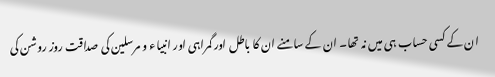ان کے کسی حساب ہی میں نہ تھا۔ ان کے سامنے ان کا باطل اور گمراہی اور انبیاء و مرسلین کی صداقت روز روشن کی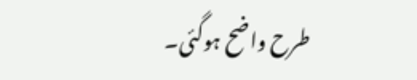طرح واضح ہوگئی۔